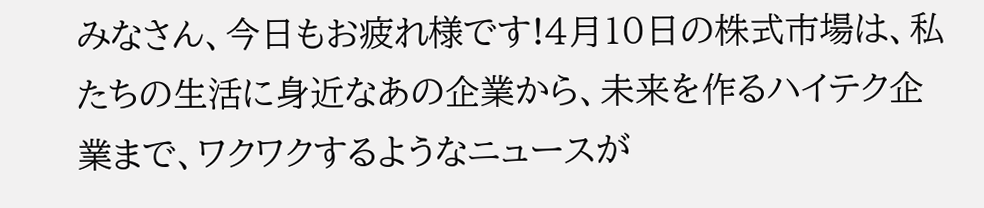みなさん、今日もお疲れ様です!4月10日の株式市場は、私たちの生活に身近なあの企業から、未来を作るハイテク企業まで、ワクワクするようなニュースが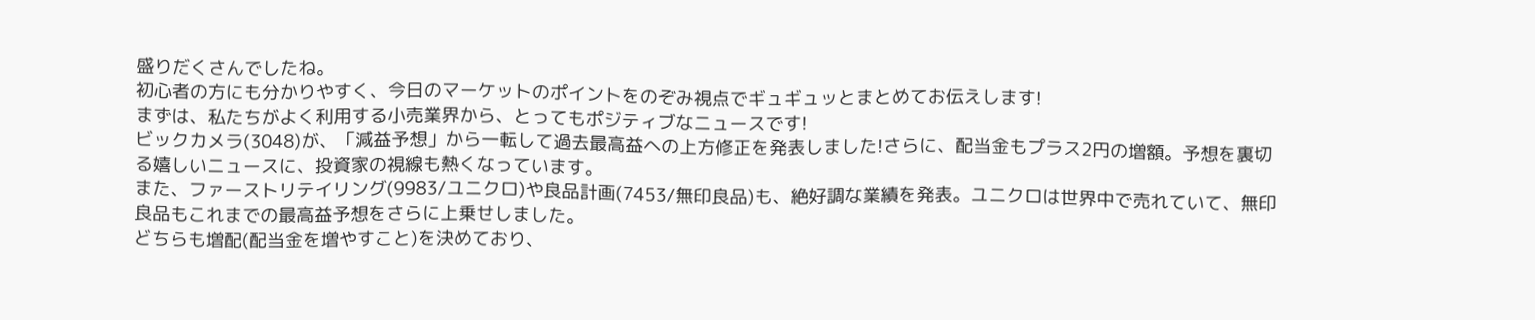盛りだくさんでしたね。
初心者の方にも分かりやすく、今日のマーケットのポイントをのぞみ視点でギュギュッとまとめてお伝えします!
まずは、私たちがよく利用する小売業界から、とってもポジティブなニュースです!
ビックカメラ(3048)が、「減益予想」から一転して過去最高益への上方修正を発表しました!さらに、配当金もプラス2円の増額。予想を裏切る嬉しいニュースに、投資家の視線も熱くなっています。
また、ファーストリテイリング(9983/ユニクロ)や良品計画(7453/無印良品)も、絶好調な業績を発表。ユニクロは世界中で売れていて、無印良品もこれまでの最高益予想をさらに上乗せしました。
どちらも増配(配当金を増やすこと)を決めており、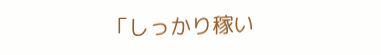「しっかり稼い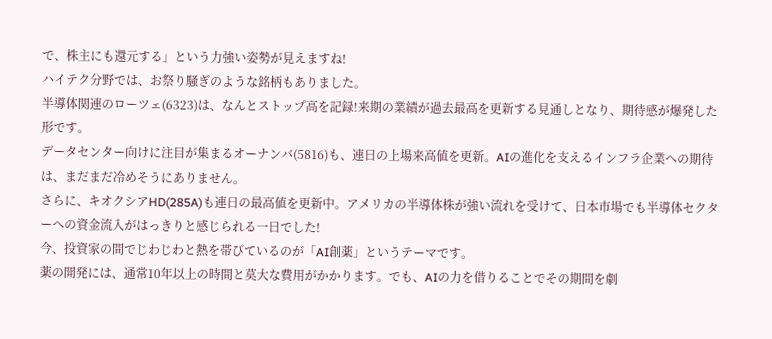で、株主にも還元する」という力強い姿勢が見えますね!
ハイテク分野では、お祭り騒ぎのような銘柄もありました。
半導体関連のローツェ(6323)は、なんとストップ高を記録!来期の業績が過去最高を更新する見通しとなり、期待感が爆発した形です。
データセンター向けに注目が集まるオーナンバ(5816)も、連日の上場来高値を更新。AIの進化を支えるインフラ企業への期待は、まだまだ冷めそうにありません。
さらに、キオクシアHD(285A)も連日の最高値を更新中。アメリカの半導体株が強い流れを受けて、日本市場でも半導体セクターへの資金流入がはっきりと感じられる一日でした!
今、投資家の間でじわじわと熱を帯びているのが「AI創薬」というテーマです。
薬の開発には、通常10年以上の時間と莫大な費用がかかります。でも、AIの力を借りることでその期間を劇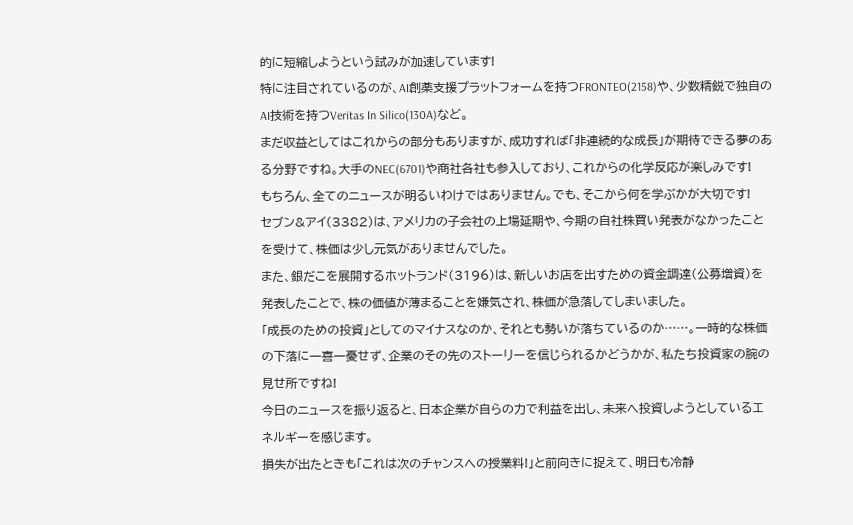的に短縮しようという試みが加速しています!
特に注目されているのが、AI創薬支援プラットフォームを持つFRONTEO(2158)や、少数精鋭で独自のAI技術を持つVeritas In Silico(130A)など。
まだ収益としてはこれからの部分もありますが、成功すれば「非連続的な成長」が期待できる夢のある分野ですね。大手のNEC(6701)や商社各社も参入しており、これからの化学反応が楽しみです!
もちろん、全てのニュースが明るいわけではありません。でも、そこから何を学ぶかが大切です!
セブン&アイ(3382)は、アメリカの子会社の上場延期や、今期の自社株買い発表がなかったことを受けて、株価は少し元気がありませんでした。
また、銀だこを展開するホットランド(3196)は、新しいお店を出すための資金調達(公募増資)を発表したことで、株の価値が薄まることを嫌気され、株価が急落してしまいました。
「成長のための投資」としてのマイナスなのか、それとも勢いが落ちているのか……。一時的な株価の下落に一喜一憂せず、企業のその先のストーリーを信じられるかどうかが、私たち投資家の腕の見せ所ですね!
今日のニュースを振り返ると、日本企業が自らの力で利益を出し、未来へ投資しようとしているエネルギーを感じます。
損失が出たときも「これは次のチャンスへの授業料!」と前向きに捉えて、明日も冷静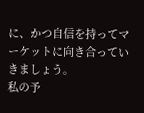に、かつ自信を持ってマーケットに向き合っていきましょう。
私の予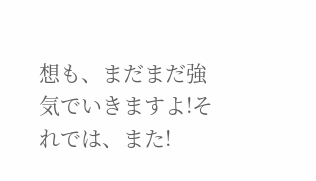想も、まだまだ強気でいきますよ!それでは、また!